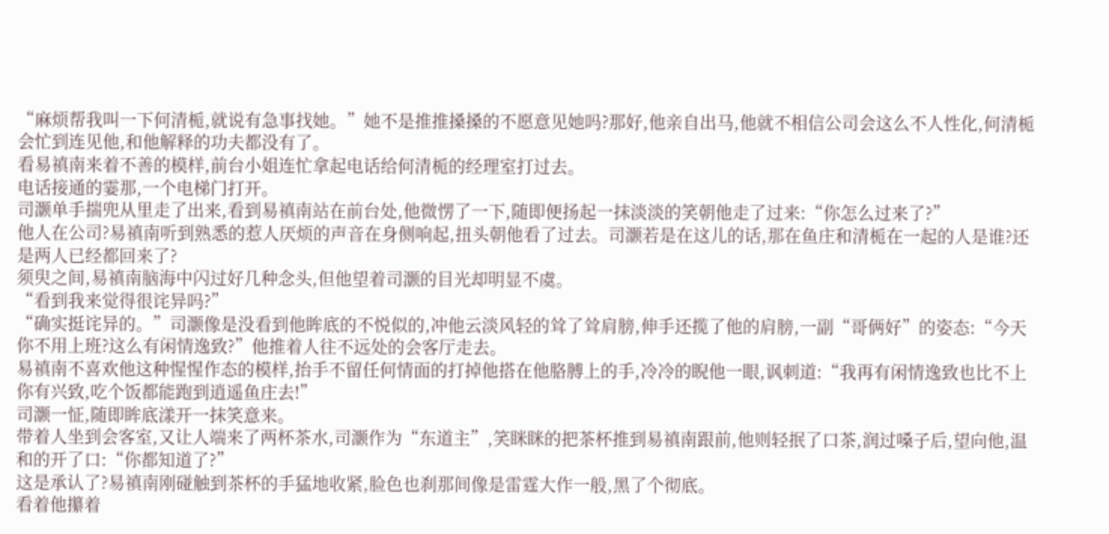“麻烦帮我叫一下何清栀,就说有急事找她。”她不是推推搡搡的不愿意见她吗?那好,他亲自出马,他就不相信公司会这么不人性化,何清栀会忙到连见他,和他解释的功夫都没有了。
看易禛南来着不善的模样,前台小姐连忙拿起电话给何清栀的经理室打过去。
电话接通的霎那,一个电梯门打开。
司灏单手揣兜从里走了出来,看到易禛南站在前台处,他微愣了一下,随即便扬起一抹淡淡的笑朝他走了过来:“你怎么过来了?”
他人在公司?易禛南听到熟悉的惹人厌烦的声音在身侧响起,扭头朝他看了过去。司灏若是在这儿的话,那在鱼庄和清栀在一起的人是谁?还是两人已经都回来了?
须臾之间,易禛南脑海中闪过好几种念头,但他望着司灏的目光却明显不虞。
“看到我来觉得很诧异吗?”
“确实挺诧异的。”司灏像是没看到他眸底的不悦似的,冲他云淡风轻的耸了耸肩膀,伸手还揽了他的肩膀,一副“哥俩好”的姿态:“今天你不用上班?这么有闲情逸致?”他推着人往不远处的会客厅走去。
易禛南不喜欢他这种惺惺作态的模样,抬手不留任何情面的打掉他搭在他胳膊上的手,冷冷的睨他一眼,讽刺道:“我再有闲情逸致也比不上你有兴致,吃个饭都能跑到逍遥鱼庄去!”
司灏一怔,随即眸底漾开一抹笑意来。
带着人坐到会客室,又让人端来了两杯茶水,司灏作为“东道主”,笑眯眯的把茶杯推到易禛南跟前,他则轻抿了口茶,润过嗓子后,望向他,温和的开了口:“你都知道了?”
这是承认了?易禛南刚碰触到茶杯的手猛地收紧,脸色也刹那间像是雷霆大作一般,黑了个彻底。
看着他攥着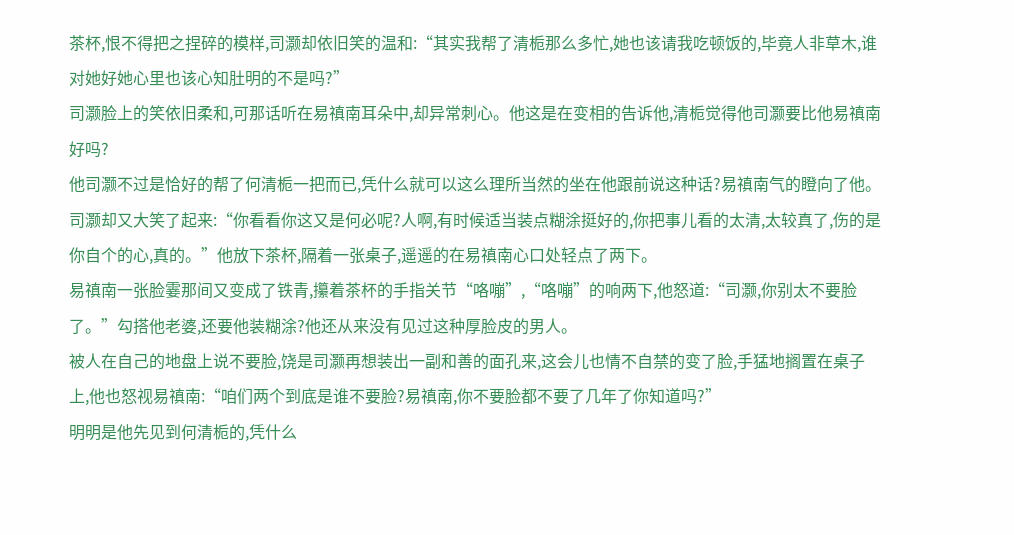茶杯,恨不得把之捏碎的模样,司灏却依旧笑的温和:“其实我帮了清栀那么多忙,她也该请我吃顿饭的,毕竟人非草木,谁对她好她心里也该心知肚明的不是吗?”
司灏脸上的笑依旧柔和,可那话听在易禛南耳朵中,却异常刺心。他这是在变相的告诉他,清栀觉得他司灏要比他易禛南好吗?
他司灏不过是恰好的帮了何清栀一把而已,凭什么就可以这么理所当然的坐在他跟前说这种话?易禛南气的瞪向了他。
司灏却又大笑了起来:“你看看你这又是何必呢?人啊,有时候适当装点糊涂挺好的,你把事儿看的太清,太较真了,伤的是你自个的心,真的。”他放下茶杯,隔着一张桌子,遥遥的在易禛南心口处轻点了两下。
易禛南一张脸霎那间又变成了铁青,攥着茶杯的手指关节“咯嘣”,“咯嘣”的响两下,他怒道:“司灏,你别太不要脸了。”勾搭他老婆,还要他装糊涂?他还从来没有见过这种厚脸皮的男人。
被人在自己的地盘上说不要脸,饶是司灏再想装出一副和善的面孔来,这会儿也情不自禁的变了脸,手猛地搁置在桌子上,他也怒视易禛南:“咱们两个到底是谁不要脸?易禛南,你不要脸都不要了几年了你知道吗?”
明明是他先见到何清栀的,凭什么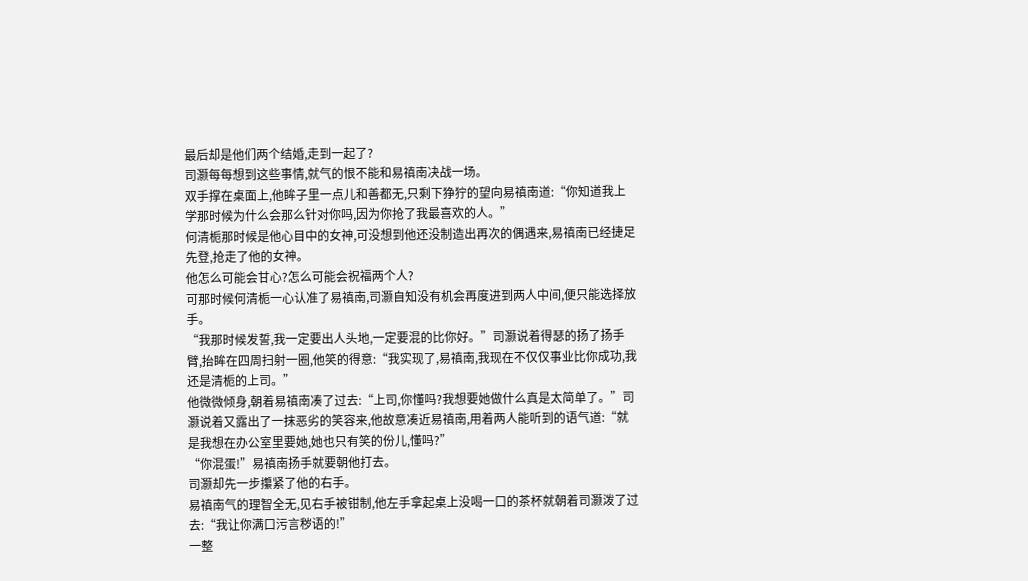最后却是他们两个结婚,走到一起了?
司灏每每想到这些事情,就气的恨不能和易禛南决战一场。
双手撑在桌面上,他眸子里一点儿和善都无,只剩下狰狞的望向易禛南道:“你知道我上学那时候为什么会那么针对你吗,因为你抢了我最喜欢的人。”
何清栀那时候是他心目中的女神,可没想到他还没制造出再次的偶遇来,易禛南已经捷足先登,抢走了他的女神。
他怎么可能会甘心?怎么可能会祝福两个人?
可那时候何清栀一心认准了易禛南,司灏自知没有机会再度进到两人中间,便只能选择放手。
“我那时候发誓,我一定要出人头地,一定要混的比你好。”司灏说着得瑟的扬了扬手臂,抬眸在四周扫射一圈,他笑的得意:“我实现了,易禛南,我现在不仅仅事业比你成功,我还是清栀的上司。”
他微微倾身,朝着易禛南凑了过去:“上司,你懂吗?我想要她做什么真是太简单了。”司灏说着又露出了一抹恶劣的笑容来,他故意凑近易禛南,用着两人能听到的语气道:“就是我想在办公室里要她,她也只有笑的份儿,懂吗?”
“你混蛋!”易禛南扬手就要朝他打去。
司灏却先一步攥紧了他的右手。
易禛南气的理智全无,见右手被钳制,他左手拿起桌上没喝一口的茶杯就朝着司灏泼了过去:“我让你满口污言秽语的!”
一整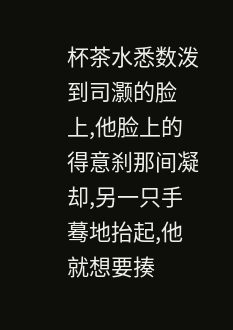杯茶水悉数泼到司灏的脸上,他脸上的得意刹那间凝却,另一只手蓦地抬起,他就想要揍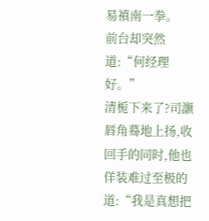易禛南一拳。
前台却突然道:“何经理好。”
清栀下来了?司灏唇角蓦地上扬,收回手的同时,他也佯装难过至极的道:“我是真想把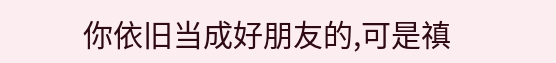你依旧当成好朋友的,可是禛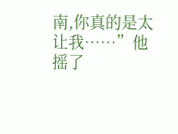南,你真的是太让我……”他摇了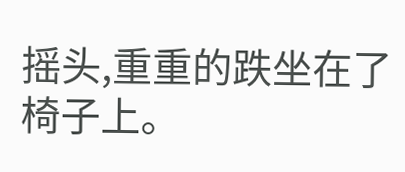摇头,重重的跌坐在了椅子上。